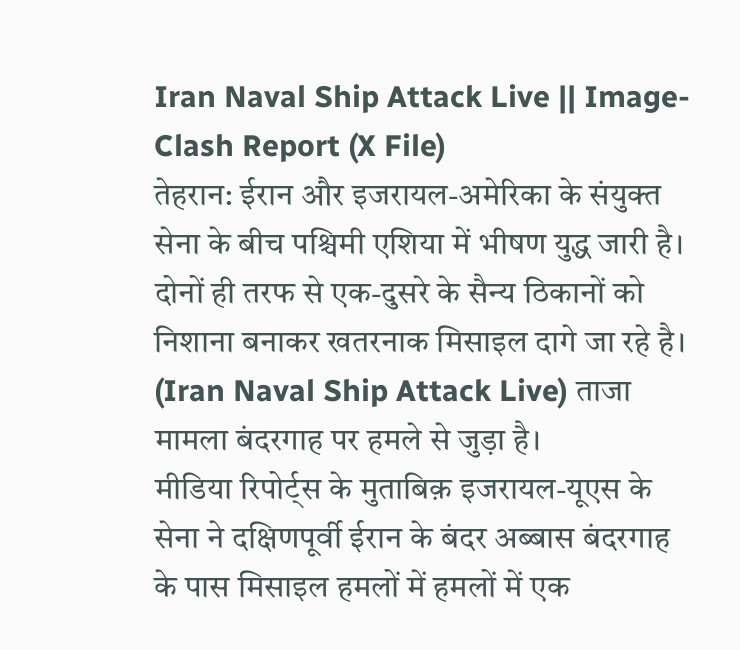Iran Naval Ship Attack Live || Image- Clash Report (X File)
तेहरान: ईरान और इजरायल-अमेरिका के संयुक्त सेना के बीच पश्चिमी एशिया में भीषण युद्ध जारी है। दोनों ही तरफ से एक-दुसरे के सैन्य ठिकानों को निशाना बनाकर खतरनाक मिसाइल दागे जा रहे है। (Iran Naval Ship Attack Live) ताजा मामला बंदरगाह पर हमले से जुड़ा है।
मीडिया रिपोर्ट्स के मुताबिक़ इजरायल-यूएस के सेना ने दक्षिणपूर्वी ईरान के बंदर अब्बास बंदरगाह के पास मिसाइल हमलों में हमलों में एक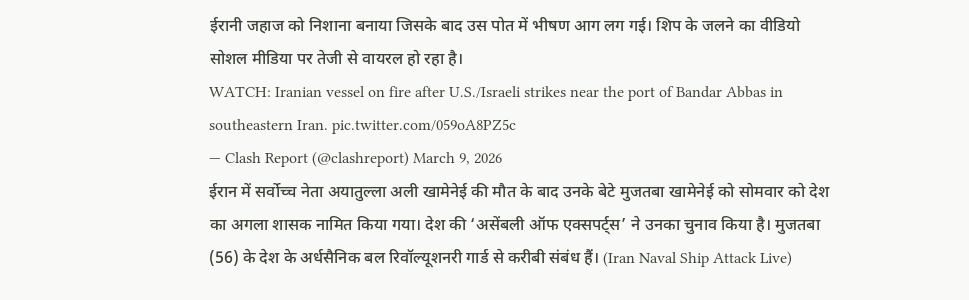ईरानी जहाज को निशाना बनाया जिसके बाद उस पोत में भीषण आग लग गई। शिप के जलने का वीडियो सोशल मीडिया पर तेजी से वायरल हो रहा है।
WATCH: Iranian vessel on fire after U.S./Israeli strikes near the port of Bandar Abbas in southeastern Iran. pic.twitter.com/059oA8PZ5c
— Clash Report (@clashreport) March 9, 2026
ईरान में सर्वोच्च नेता अयातुल्ला अली खामेनेई की मौत के बाद उनके बेटे मुजतबा खामेनेई को सोमवार को देश का अगला शासक नामित किया गया। देश की ‘असेंबली ऑफ एक्सपर्ट्स’ ने उनका चुनाव किया है। मुजतबा (56) के देश के अर्धसैनिक बल रिवॉल्यूशनरी गार्ड से करीबी संबंध हैं। (Iran Naval Ship Attack Live)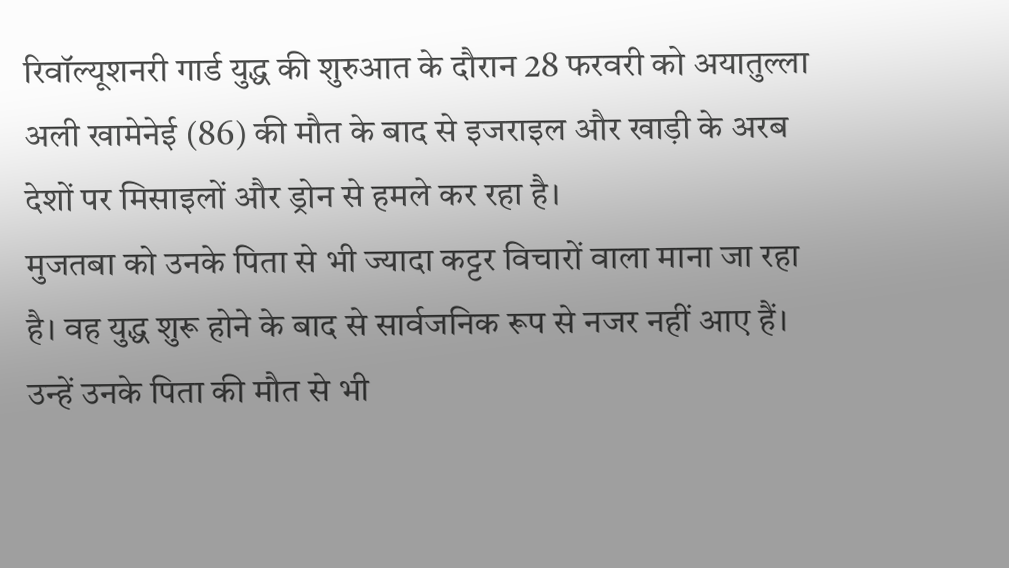रिवॉल्यूशनरी गार्ड युद्ध की शुरुआत के दौरान 28 फरवरी को अयातुल्ला अली खामेनेई (86) की मौत के बाद से इजराइल और खाड़ी के अरब देशों पर मिसाइलों और ड्रोन से हमले कर रहा है।
मुजतबा को उनके पिता से भी ज्यादा कट्टर विचारों वाला माना जा रहा है। वह युद्ध शुरू होने के बाद से सार्वजनिक रूप से नजर नहीं आए हैं। उन्हें उनके पिता की मौत से भी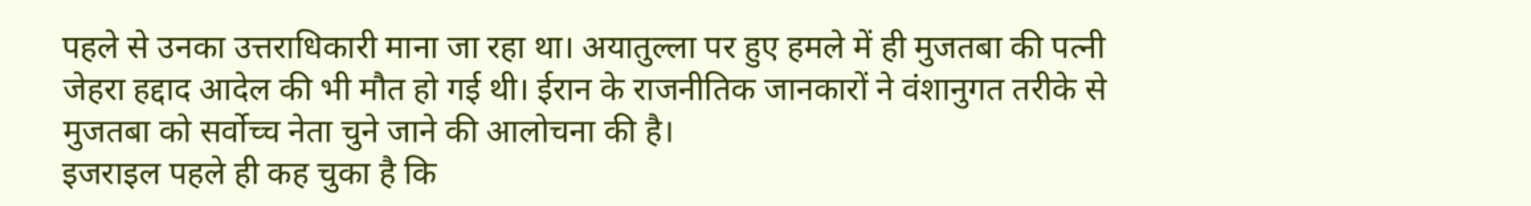पहले से उनका उत्तराधिकारी माना जा रहा था। अयातुल्ला पर हुए हमले में ही मुजतबा की पत्नी जेहरा हद्दाद आदेल की भी मौत हो गई थी। ईरान के राजनीतिक जानकारों ने वंशानुगत तरीके से मुजतबा को सर्वोच्च नेता चुने जाने की आलोचना की है।
इजराइल पहले ही कह चुका है कि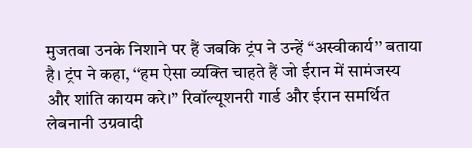मुजतबा उनके निशाने पर हैं जबकि ट्रंप ने उन्हें ‘‘अस्वीकार्य’’ बताया है। ट्रंप ने कहा, ‘‘हम ऐसा व्यक्ति चाहते हैं जो ईरान में सामंजस्य और शांति कायम करे।” रिवॉल्यूशनरी गार्ड और ईरान समर्थित लेबनानी उग्रवादी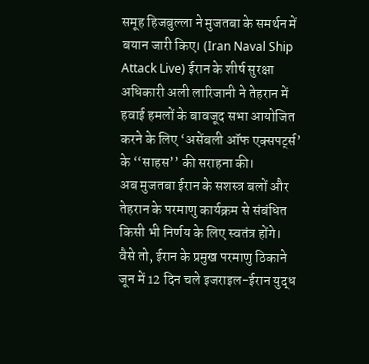समूह हिजबुल्ला ने मुजतबा के समर्थन में बयान जारी किए। (Iran Naval Ship Attack Live) ईरान के शीर्ष सुरक्षा अधिकारी अली लारिजानी ने तेहरान में हवाई हमलों के बावजूद सभा आयोजित करने के लिए ‘असेंबली ऑफ एक्सपर्ट्स’ के ‘‘साहस’’ की सराहना की।
अब मुजतबा ईरान के सशस्त्र बलों और तेहरान के परमाणु कार्यक्रम से संबंधित किसी भी निर्णय के लिए स्वतंत्र होंगे। वैसे तो, ईरान के प्रमुख परमाणु ठिकाने जून में 12 दिन चले इजराइल-ईरान युद्ध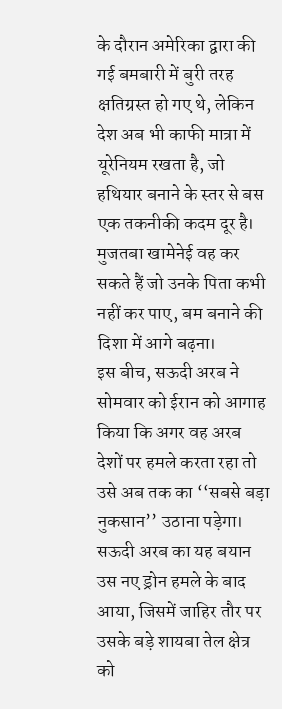के दौरान अमेरिका द्वारा की गई बमबारी में बुरी तरह क्षतिग्रस्त हो गए थे, लेकिन देश अब भी काफी मात्रा में यूरेनियम रखता है, जो हथियार बनाने के स्तर से बस एक तकनीकी कदम दूर है। मुजतबा खामेनेई वह कर सकते हैं जो उनके पिता कभी नहीं कर पाए, बम बनाने की दिशा में आगे बढ़ना।
इस बीच, सऊदी अरब ने सोमवार को ईरान को आगाह किया कि अगर वह अरब देशों पर हमले करता रहा तो उसे अब तक का ‘‘सबसे बड़ा नुकसान’’ उठाना पड़ेगा। सऊदी अरब का यह बयान उस नए ड्रोन हमले के बाद आया, जिसमें जाहिर तौर पर उसके बड़े शायबा तेल क्षेत्र को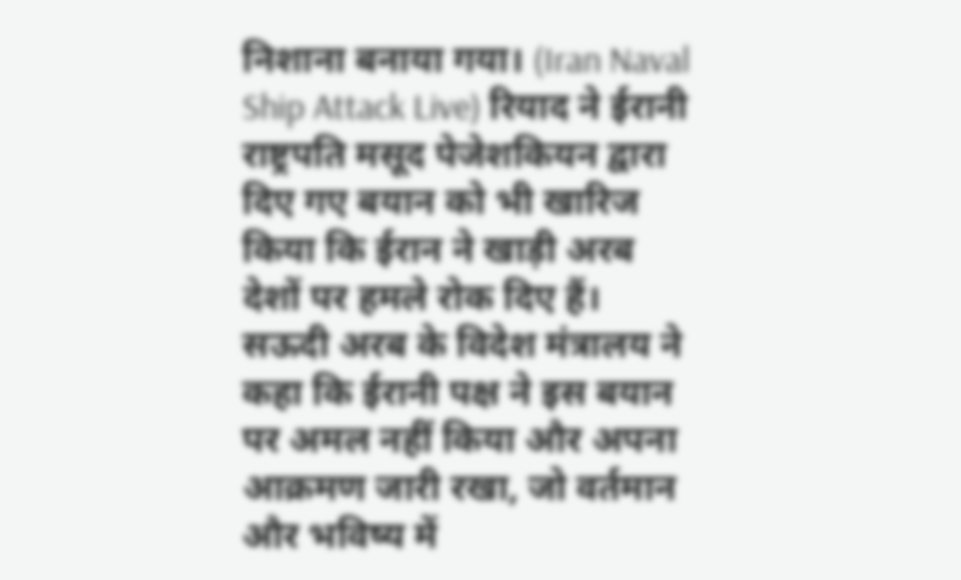निशाना बनाया गया। (Iran Naval Ship Attack Live) रियाद ने ईरानी राष्ट्रपति मसूद पेजेशकियन द्वारा दिए गए बयान को भी खारिज किया कि ईरान ने खाड़ी अरब देशों पर हमले रोक दिए हैं। सऊदी अरब के विदेश मंत्रालय ने कहा कि ईरानी पक्ष ने इस बयान पर अमल नहीं किया और अपना आक्रमण जारी रखा, जो वर्तमान और भविष्य में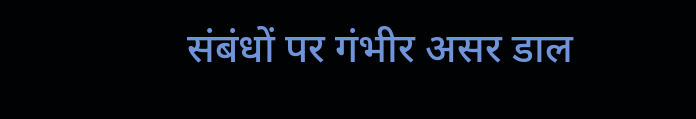संबंधों पर गंभीर असर डाल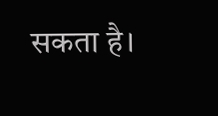सकता है।